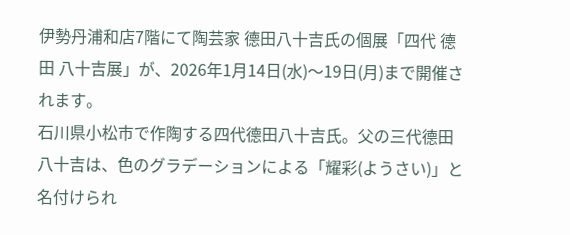伊勢丹浦和店7階にて陶芸家 德田八十吉氏の個展「四代 德田 八十吉展」が、2026年1月14日(水)〜19日(月)まで開催されます。
石川県小松市で作陶する四代德田八十吉氏。父の三代德田八十吉は、色のグラデーションによる「耀彩(ようさい)」と名付けられ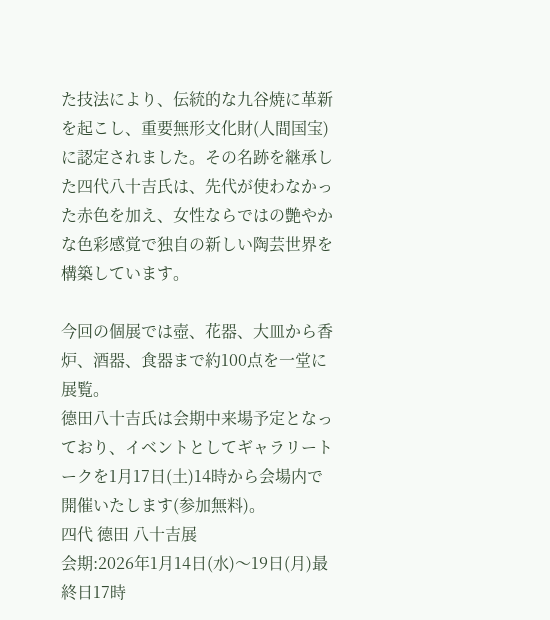た技法により、伝統的な九谷焼に革新を起こし、重要無形文化財(人間国宝)に認定されました。その名跡を継承した四代八十吉氏は、先代が使わなかった赤色を加え、女性ならではの艶やかな色彩感覚で独自の新しい陶芸世界を構築しています。

今回の個展では壺、花器、大皿から香炉、酒器、食器まで約100点を一堂に展覧。
德田八十吉氏は会期中来場予定となっており、イベントとしてギャラリートークを1月17日(土)14時から会場内で開催いたします(参加無料)。
四代 德田 八十吉展
会期:2026年1月14日(水)〜19日(月)最終日17時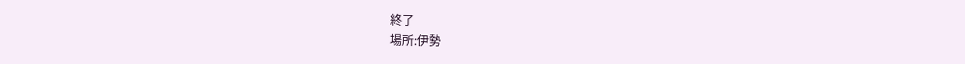終了
場所:伊勢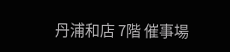丹浦和店 7階 催事場